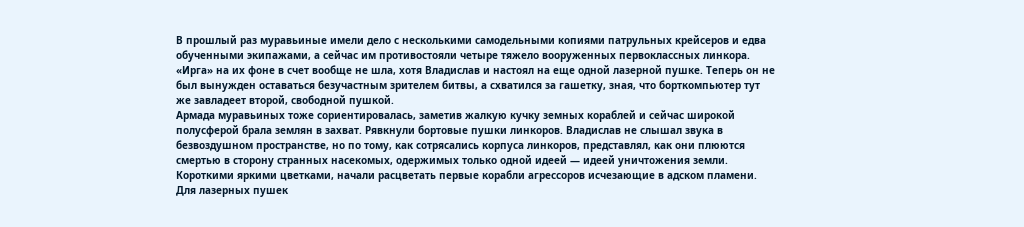В прошлый раз муравьиные имели дело с несколькими самодельными копиями патрульных крейсеров и едва обученными экипажами, а сейчас им противостояли четыре тяжело вооруженных первоклассных линкора. «Ирга» на их фоне в счет вообще не шла, хотя Владислав и настоял на еще одной лазерной пушке. Теперь он не был вынужден оставаться безучастным зрителем битвы, а схватился за гашетку, зная, что борткомпьютер тут же завладеет второй, свободной пушкой.
Армада муравьиных тоже сориентировалась, заметив жалкую кучку земных кораблей и сейчас широкой полусферой брала землян в захват. Рявкнули бортовые пушки линкоров. Владислав не слышал звука в безвоздушном пространстве, но по тому, как сотрясались корпуса линкоров, представлял, как они плюются смертью в сторону странных насекомых, одержимых только одной идеей — идеей уничтожения земли.
Короткими яркими цветками, начали расцветать первые корабли агрессоров исчезающие в адском пламени. Для лазерных пушек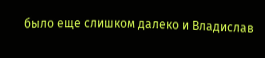было еще слишком далеко и Владислав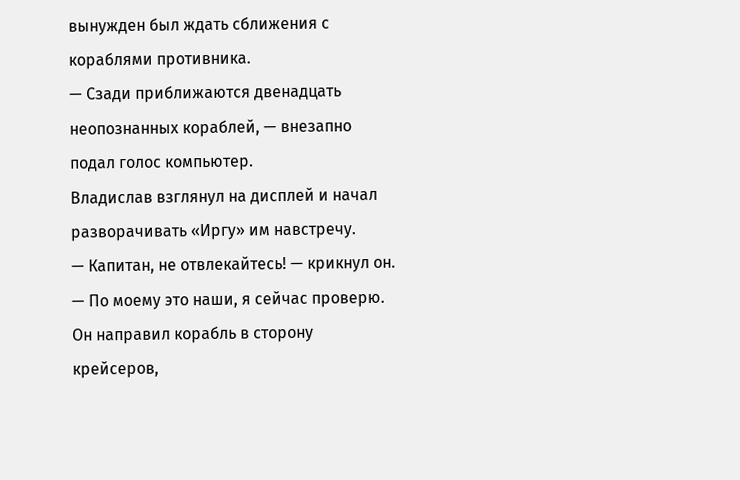вынужден был ждать сближения с кораблями противника.
— Сзади приближаются двенадцать неопознанных кораблей, — внезапно подал голос компьютер.
Владислав взглянул на дисплей и начал разворачивать «Иргу» им навстречу.
— Капитан, не отвлекайтесь! — крикнул он. — По моему это наши, я сейчас проверю.
Он направил корабль в сторону крейсеров,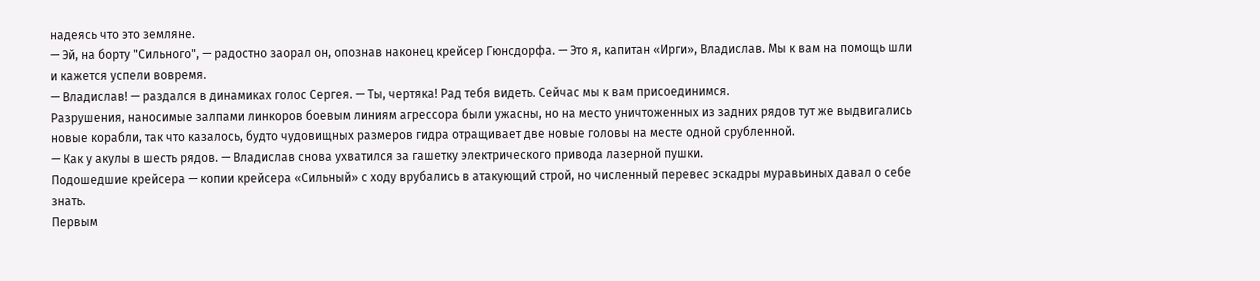надеясь что это земляне.
— Эй, на борту "Сильного", — радостно заорал он, опознав наконец крейсер Гюнсдорфа. — Это я, капитан «Ирги», Владислав. Мы к вам на помощь шли и кажется успели вовремя.
— Владислав! — раздался в динамиках голос Сергея. — Ты, чертяка! Рад тебя видеть. Сейчас мы к вам присоединимся.
Разрушения, наносимые залпами линкоров боевым линиям агрессора были ужасны, но на место уничтоженных из задних рядов тут же выдвигались новые корабли, так что казалось, будто чудовищных размеров гидра отращивает две новые головы на месте одной срубленной.
— Как у акулы в шесть рядов. — Владислав снова ухватился за гашетку электрического привода лазерной пушки.
Подошедшие крейсера — копии крейсера «Сильный» с ходу врубались в атакующий строй, но численный перевес эскадры муравьиных давал о себе знать.
Первым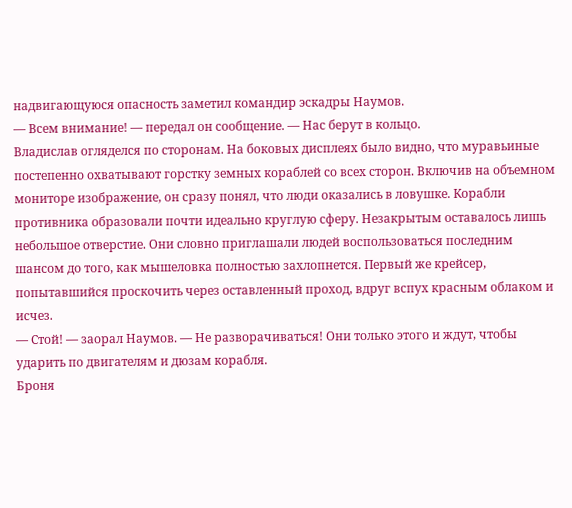надвигающуюся опасность заметил командир эскадры Наумов.
— Всем внимание! — передал он сообщение. — Нас берут в кольцо.
Владислав огляделся по сторонам. На боковых дисплеях было видно, что муравьиные постепенно охватывают горстку земных кораблей со всех сторон. Включив на объемном мониторе изображение, он сразу понял, что люди оказались в ловушке. Корабли противника образовали почти идеально круглую сферу. Незакрытым оставалось лишь небольшое отверстие. Они словно приглашали людей воспользоваться последним шансом до того, как мышеловка полностью захлопнется. Первый же крейсер, попытавшийся проскочить через оставленный проход, вдруг вспух красным облаком и исчез.
— Стой! — заорал Наумов. — Не разворачиваться! Они только этого и ждут, чтобы ударить по двигателям и дюзам корабля.
Броня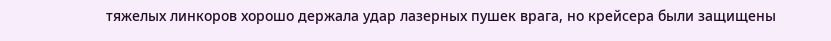тяжелых линкоров хорошо держала удар лазерных пушек врага, но крейсера были защищены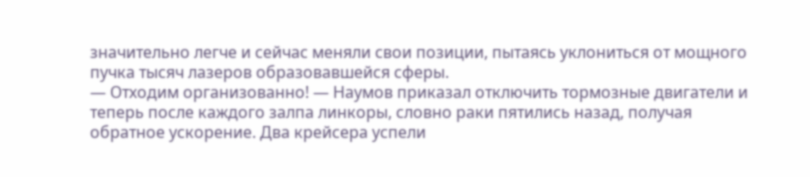значительно легче и сейчас меняли свои позиции, пытаясь уклониться от мощного пучка тысяч лазеров образовавшейся сферы.
— Отходим организованно! — Наумов приказал отключить тормозные двигатели и теперь после каждого залпа линкоры, словно раки пятились назад, получая обратное ускорение. Два крейсера успели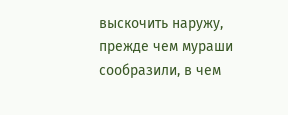выскочить наружу, прежде чем мураши сообразили, в чем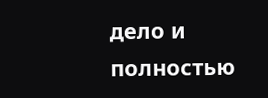дело и полностью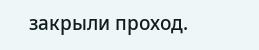закрыли проход.